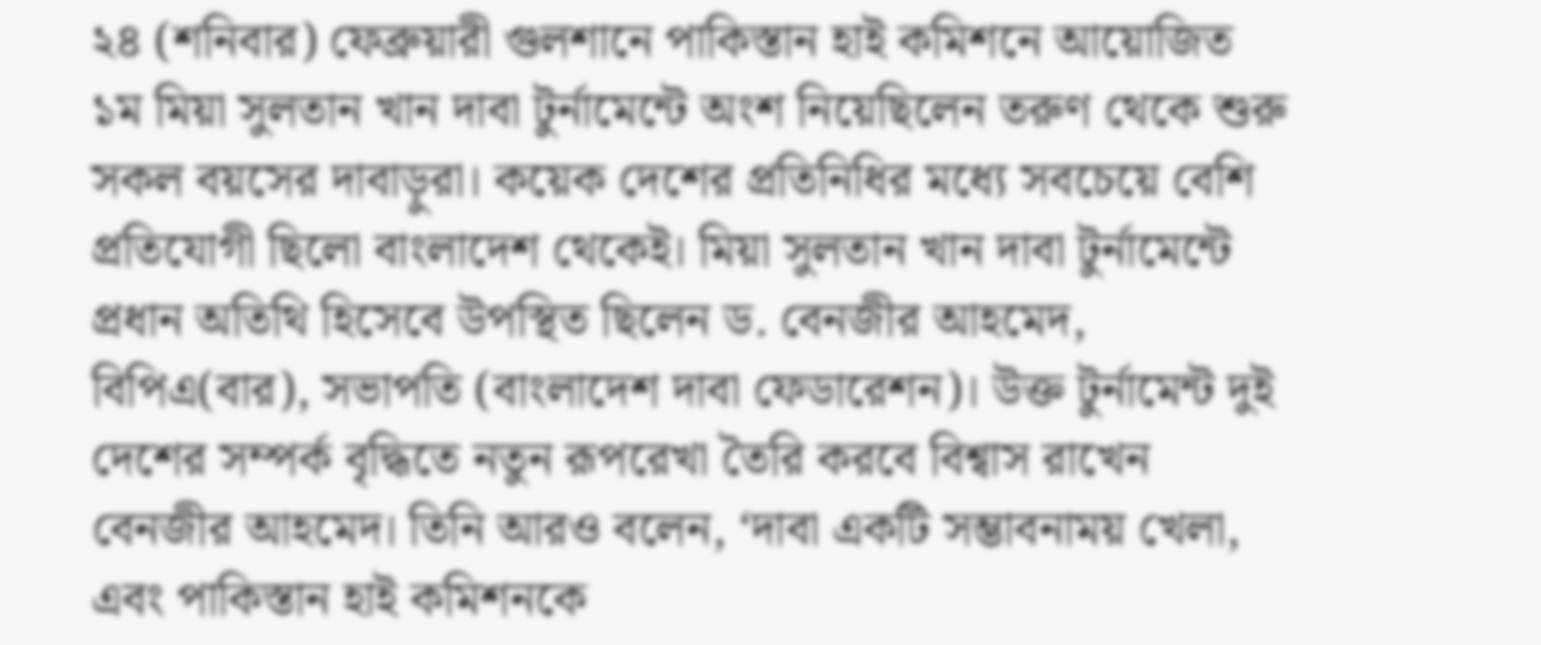২৪ (শনিবার) ফেব্রুয়ারী গুলশানে পাকিস্তান হাই কমিশনে আয়োজিত ১ম মিয়া সুলতান খান দাবা টুর্নামেন্টে অংশ নিয়েছিলেন তরুণ থেকে শুরু সকল বয়সের দাবাড়ুরা। কয়েক দেশের প্রতিনিধির মধ্যে সবচেয়ে বেশি প্রতিযোগী ছিলো বাংলাদেশ থেকেই। মিয়া সুলতান খান দাবা টুর্নামেন্টে প্রধান অতিথি হিসেবে উপস্থিত ছিলেন ড. বেনজীর আহমেদ, বিপিএ(বার), সভাপতি (বাংলাদেশ দাবা ফেডারেশন)। উক্ত টুর্নামেন্ট দুই দেশের সম্পর্ক বৃদ্ধিতে নতুন রূপরেখা তৈরি করবে বিশ্বাস রাখেন বেনজীর আহমেদ। তিনি আরও বলেন, ‘দাবা একটি সম্ভাবনাময় খেলা, এবং পাকিস্তান হাই কমিশনকে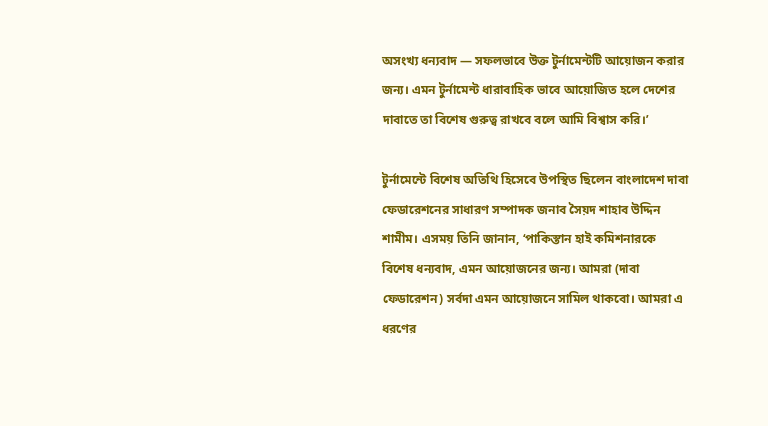অসংখ্য ধন্যবাদ — সফলভাবে উক্ত টুর্নামেন্টটি আয়োজন করার জন্য। এমন টুর্নামেন্ট ধারাবাহিক ভাবে আয়োজিত হলে দেশের দাবাতে তা বিশেষ গুরুত্ব রাখবে বলে আমি বিশ্বাস করি।’

টুর্নামেন্টে বিশেষ অতিথি হিসেবে উপস্থিত ছিলেন বাংলাদেশ দাবা ফেডারেশনের সাধারণ সম্পাদক জনাব সৈয়দ শাহাব উদ্দিন শামীম। এসময় তিনি জানান, ‘পাকিস্তান হাই কমিশনারকে বিশেষ ধন্যবাদ, এমন আয়োজনের জন্য। আমরা (দাবা ফেডারেশন) সর্বদা এমন আয়োজনে সামিল থাকবো। আমরা এ ধরণের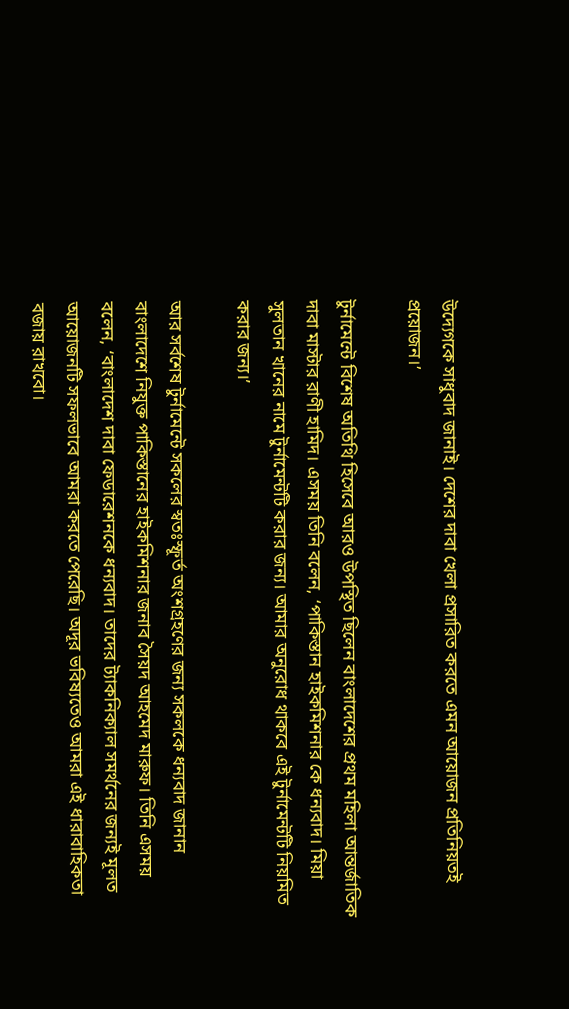উদ্যেগকে সাধুবাদ জানাই। দেশের দাবা খেলা প্রসারিত করতে এমন আয়োজন প্রতিনিয়তই প্রয়োজন।’

টুর্নামেন্টে বিশেষ অতিথি হিসেবে আরও উপস্থিত ছিলেন বাংলাদেশের প্রথম মহিলা আন্তর্জাতিক দাবা মাস্টার রাণী হামিদ। এসময় তিনি বলেন, ‘পাকিস্তান হাইকমিশনার কে ধন্যবাদ। মিয়া সুলতান খানের নামে টুর্নামেন্টটি করার জন্য। আমার অনুরোধ থাকবে এই টুর্নামেন্টটি নিয়মিত করার জন্য।’

আর সর্বশেষ টুর্নামেন্টে সকলের স্বতঃস্ফূর্ত অংশগ্রহণের জন্য সকলকে ধন্যবাদ জানান বাংলাদেশে নিযুক্ত পাকিস্তানের হাইকমিশনার জনাব সৈয়দ আহমেদ মারুফ। তিনি এসময় বলেন, ‘বাংলাদেশ দাবা ফেডারেশনকে ধন্যবাদ। তাদের ট্যাকনিক্যাল সমর্থনের জন্যই মূলত আয়োজনটি সফলভাবে আমরা করতে পেরেছি। অদূর ভবিষ্যতেও আমরা এই ধারাবাহিকতা বজায় রাখবো।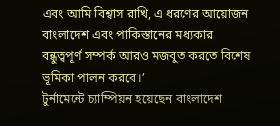এবং আমি বিশ্বাস রাখি, এ ধরণের আয়োজন বাংলাদেশ এবং পাকিস্তানের মধ্যকার বন্ধুত্বপূর্ণ সম্পর্ক আরও মজবুত করতে বিশেষ ভূমিকা পালন করবে।’
টুর্নামেন্টে চ্যাম্পিয়ন হয়েছেন বাংলাদেশ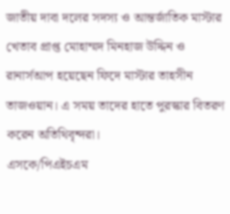জাতীয় দাবা দলের সদস্য ও আন্তর্জাতিক মাস্টার খেতাব প্রাপ্ত মোহাম্মদ মিনহাজ উদ্দিন ও রানার্সআপ হয়েছেন ফিদে মাস্টার তাহসীন তাজওয়ান। এ সময় তাদের হাতে পুরস্কার বিতরণ করেন অতিথিবৃন্দরা।
এসকে/পিএইচএম